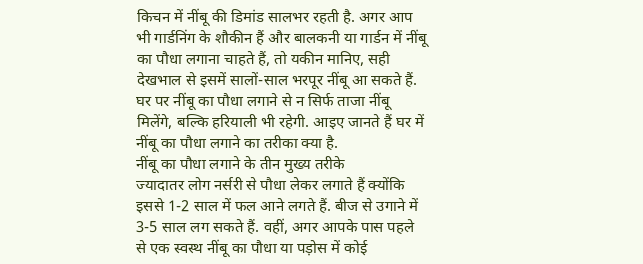किचन में नींबू की डिमांड सालभर रहती है. अगर आप भी गार्डनिंग के शौकीन हैं और बालकनी या गार्डन में नींबू का पौधा लगाना चाहते हैं, तो यकीन मानिए, सही देखभाल से इसमें सालों-साल भरपूर नींबू आ सकते हैं. घर पर नींबू का पौधा लगाने से न सिर्फ ताजा नींबू मिलेंगे, बल्कि हरियाली भी रहेगी. आइए जानते हैं घर में नींबू का पौधा लगाने का तरीका क्या है.
नींबू का पौधा लगाने के तीन मुख्य तरीके
ज्यादातर लोग नर्सरी से पौधा लेकर लगाते हैं क्योंकि इससे 1-2 साल में फल आने लगते हैं. बीज से उगाने में 3-5 साल लग सकते हैं. वहीं, अगर आपके पास पहले से एक स्वस्थ नींबू का पौधा या पड़ोस में कोई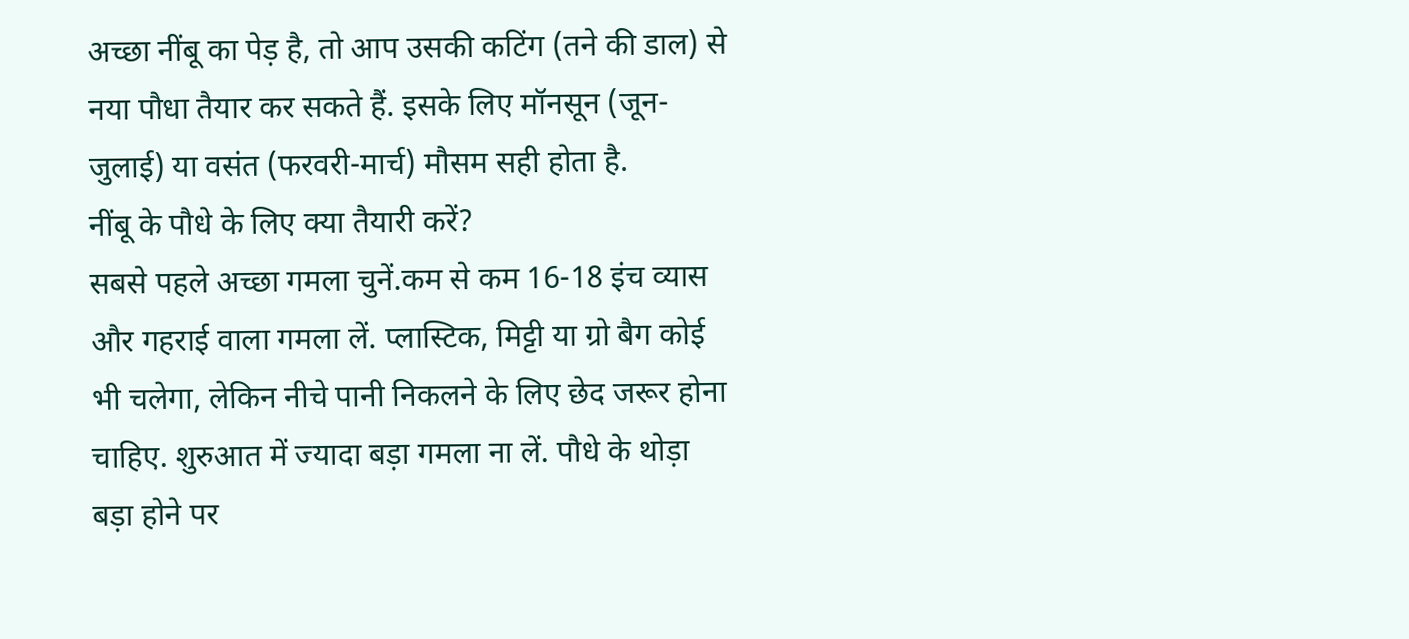अच्छा नींबू का पेड़ है, तो आप उसकी कटिंग (तने की डाल) से नया पौधा तैयार कर सकते हैं. इसके लिए मॉनसून (जून-जुलाई) या वसंत (फरवरी-मार्च) मौसम सही होता है.
नींबू के पौधे के लिए क्या तैयारी करें?
सबसे पहले अच्छा गमला चुनें.कम से कम 16-18 इंच व्यास और गहराई वाला गमला लें. प्लास्टिक, मिट्टी या ग्रो बैग कोई भी चलेगा, लेकिन नीचे पानी निकलने के लिए छेद जरूर होना चाहिए. शुरुआत में ज्यादा बड़ा गमला ना लें. पौधे के थोड़ा बड़ा होने पर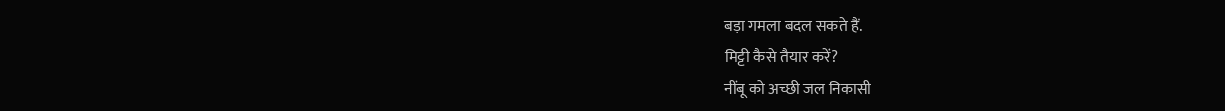बड़ा गमला बदल सकते हैं.
मिट्टी कैसे तैयार करें?
नींबू को अच्छी जल निकासी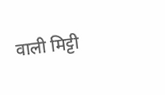वाली मिट्टी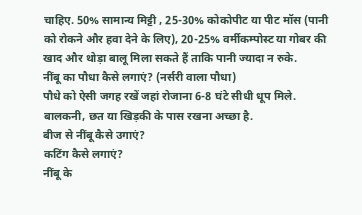चाहिए. 50% सामान्य मिट्टी , 25-30% कोकोपीट या पीट मॉस (पानी को रोकने और हवा देने के लिए), 20-25% वर्मीकम्पोस्ट या गोबर की खाद और थोड़ा बालू मिला सकते हैं ताकि पानी ज्यादा न रुके.
नींबू का पौधा कैसे लगाएं? (नर्सरी वाला पौधा)
पौधे को ऐसी जगह रखें जहां रोजाना 6-8 घंटे सीधी धूप मिले. बालकनी, छत या खिड़की के पास रखना अच्छा है.
बीज से नींबू कैसे उगाएं?
कटिंग कैसे लगाएं?
नींबू के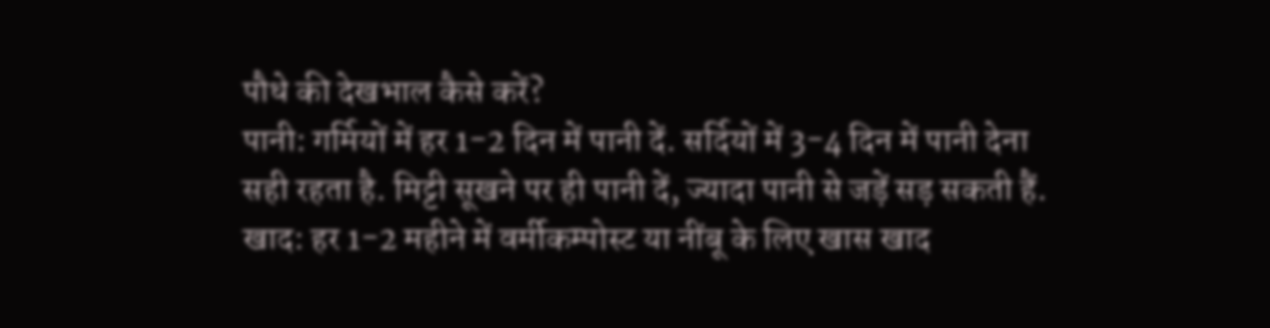पौधे की देखभाल कैसे करें?
पानी: गर्मियों में हर 1-2 दिन में पानी दें. सर्दियों में 3-4 दिन में पानी देना सही रहता है. मिट्टी सूखने पर ही पानी दें, ज्यादा पानी से जड़ें सड़ सकती हैं.
खाद: हर 1-2 महीने में वर्मीकम्पोस्ट या नींबू के लिए खास खाद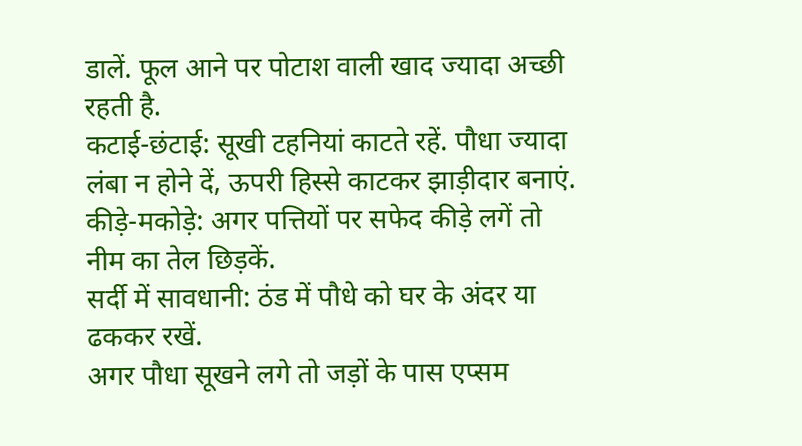डालें. फूल आने पर पोटाश वाली खाद ज्यादा अच्छी रहती है.
कटाई-छंटाई: सूखी टहनियां काटते रहें. पौधा ज्यादा लंबा न होने दें, ऊपरी हिस्से काटकर झाड़ीदार बनाएं.
कीड़े-मकोड़े: अगर पत्तियों पर सफेद कीड़े लगें तो नीम का तेल छिड़कें.
सर्दी में सावधानी: ठंड में पौधे को घर के अंदर या ढककर रखें.
अगर पौधा सूखने लगे तो जड़ों के पास एप्सम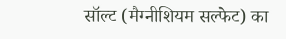सॉल्ट (मैग्नीशियम सल्फेट) का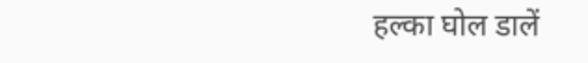हल्का घोल डालें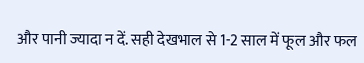और पानी ज्यादा न दें. सही देखभाल से 1-2 साल में फूल और फल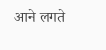आने लगते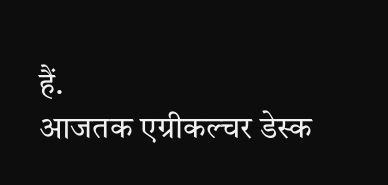हैं.
आजतक एग्रीकल्चर डेस्क